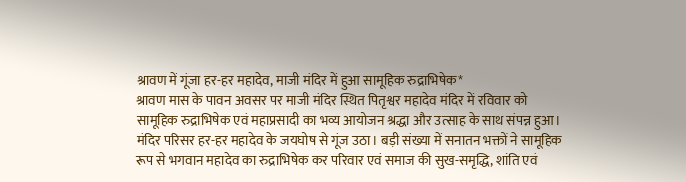श्रावण में गूंजा हर-हर महादेव, माजी मंदिर में हुआ सामूहिक रुद्राभिषेक*
श्रावण मास के पावन अवसर पर माजी मंदिर स्थित पितृश्वर महादेव मंदिर में रविवार को सामूहिक रुद्राभिषेक एवं महाप्रसादी का भव्य आयोजन श्रद्धा और उत्साह के साथ संपन्न हुआ। मंदिर परिसर हर-हर महादेव के जयघोष से गूंज उठा। बड़ी संख्या में सनातन भक्तों ने सामूहिक रूप से भगवान महादेव का रुद्राभिषेक कर परिवार एवं समाज की सुख-समृद्धि, शांति एवं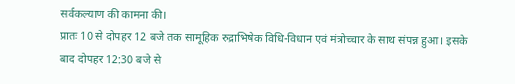सर्वकल्याण की कामना की।
प्रातः 10 से दोपहर 12 बजे तक सामूहिक रुद्राभिषेक विधि-विधान एवं मंत्रोच्चार के साथ संपन्न हुआ। इसके बाद दोपहर 12:30 बजे से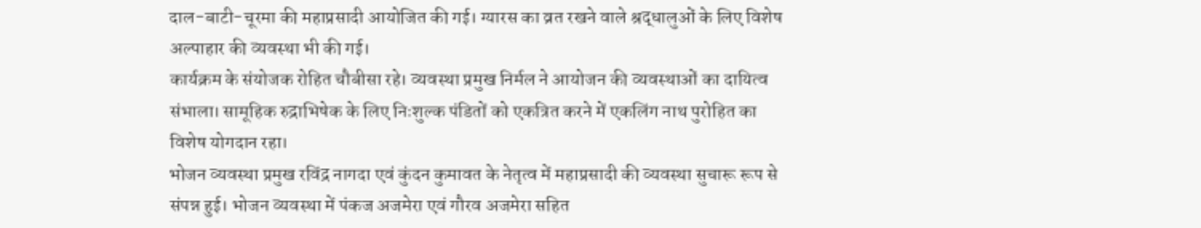दाल-बाटी-चूरमा की महाप्रसादी आयोजित की गई। ग्यारस का व्रत रखने वाले श्रद्धालुओं के लिए विशेष अल्पाहार की व्यवस्था भी की गई।
कार्यक्रम के संयोजक रोहित चौबीसा रहे। व्यवस्था प्रमुख निर्मल ने आयोजन की व्यवस्थाओं का दायित्व संभाला। सामूहिक रुद्राभिषेक के लिए निःशुल्क पंडितों को एकत्रित करने में एकलिंग नाथ पुरोहित का विशेष योगदान रहा।
भोजन व्यवस्था प्रमुख रविंद्र नागदा एवं कुंदन कुमावत के नेतृत्व में महाप्रसादी की व्यवस्था सुचारू रूप से संपन्न हुई। भोजन व्यवस्था में पंकज अजमेरा एवं गौरव अजमेरा सहित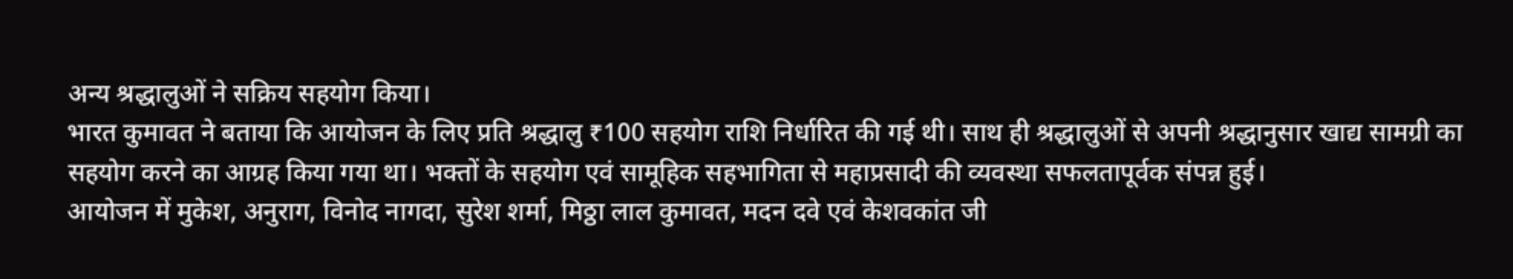अन्य श्रद्धालुओं ने सक्रिय सहयोग किया।
भारत कुमावत ने बताया कि आयोजन के लिए प्रति श्रद्धालु ₹100 सहयोग राशि निर्धारित की गई थी। साथ ही श्रद्धालुओं से अपनी श्रद्धानुसार खाद्य सामग्री का सहयोग करने का आग्रह किया गया था। भक्तों के सहयोग एवं सामूहिक सहभागिता से महाप्रसादी की व्यवस्था सफलतापूर्वक संपन्न हुई।
आयोजन में मुकेश, अनुराग, विनोद नागदा, सुरेश शर्मा, मिठ्ठा लाल कुमावत, मदन दवे एवं केशवकांत जी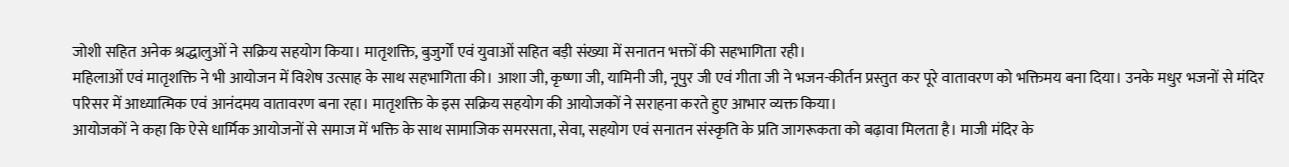जोशी सहित अनेक श्रद्धालुओं ने सक्रिय सहयोग किया। मातृशक्ति, बुजुर्गों एवं युवाओं सहित बड़ी संख्या में सनातन भक्तों की सहभागिता रही।
महिलाओं एवं मातृशक्ति ने भी आयोजन में विशेष उत्साह के साथ सहभागिता की। आशा जी, कृष्णा जी, यामिनी जी, नूपुर जी एवं गीता जी ने भजन-कीर्तन प्रस्तुत कर पूरे वातावरण को भक्तिमय बना दिया। उनके मधुर भजनों से मंदिर परिसर में आध्यात्मिक एवं आनंदमय वातावरण बना रहा। मातृशक्ति के इस सक्रिय सहयोग की आयोजकों ने सराहना करते हुए आभार व्यक्त किया।
आयोजकों ने कहा कि ऐसे धार्मिक आयोजनों से समाज में भक्ति के साथ सामाजिक समरसता, सेवा, सहयोग एवं सनातन संस्कृति के प्रति जागरूकता को बढ़ावा मिलता है। माजी मंदिर के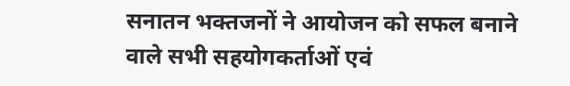सनातन भक्तजनों ने आयोजन को सफल बनाने वाले सभी सहयोगकर्ताओं एवं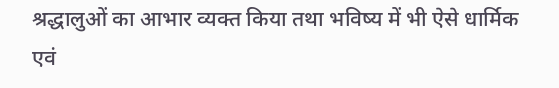श्रद्धालुओं का आभार व्यक्त किया तथा भविष्य में भी ऐसे धार्मिक एवं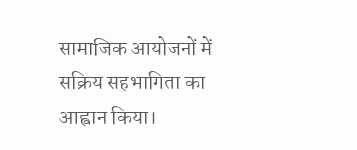सामाजिक आयोजनों में सक्रिय सहभागिता का आह्वान किया।